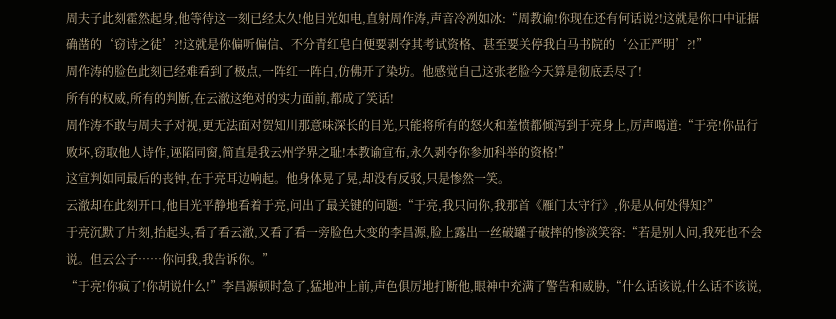周夫子此刻霍然起身,他等待这一刻已经太久!他目光如电,直射周作涛,声音冷冽如冰:“周教谕!你现在还有何话说?!这就是你口中证据确凿的‘窃诗之徒’?!这就是你偏听偏信、不分青红皂白便要剥夺其考试资格、甚至要关停我白马书院的‘公正严明’?!”
周作涛的脸色此刻已经难看到了极点,一阵红一阵白,仿佛开了染坊。他感觉自己这张老脸今天算是彻底丢尽了!
所有的权威,所有的判断,在云澈这绝对的实力面前,都成了笑话!
周作涛不敢与周夫子对视,更无法面对贺知川那意味深长的目光,只能将所有的怒火和羞愤都倾泻到于亮身上,厉声喝道:“于亮!你品行败坏,窃取他人诗作,诬陷同窗,简直是我云州学界之耻!本教谕宣布,永久剥夺你参加科举的资格!”
这宣判如同最后的丧钟,在于亮耳边响起。他身体晃了晃,却没有反驳,只是惨然一笑。
云澈却在此刻开口,他目光平静地看着于亮,问出了最关键的问题:“于亮,我只问你,我那首《雁门太守行》,你是从何处得知?”
于亮沉默了片刻,抬起头,看了看云澈,又看了看一旁脸色大变的李昌源,脸上露出一丝破罐子破摔的惨淡笑容:“若是别人问,我死也不会说。但云公子……你问我,我告诉你。”
“于亮!你疯了!你胡说什么!”李昌源顿时急了,猛地冲上前,声色俱厉地打断他,眼神中充满了警告和威胁,“什么话该说,什么话不该说,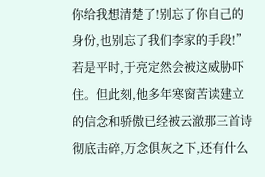你给我想清楚了!别忘了你自己的身份,也别忘了我们李家的手段!”
若是平时,于亮定然会被这威胁吓住。但此刻,他多年寒窗苦读建立的信念和骄傲已经被云澈那三首诗彻底击碎,万念俱灰之下,还有什么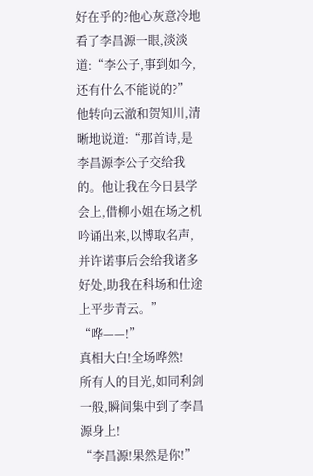好在乎的?他心灰意冷地看了李昌源一眼,淡淡道:“李公子,事到如今,还有什么不能说的?”
他转向云澈和贺知川,清晰地说道:“那首诗,是李昌源李公子交给我的。他让我在今日县学会上,借柳小姐在场之机吟诵出来,以博取名声,并许诺事后会给我诸多好处,助我在科场和仕途上平步青云。”
“哗——!”
真相大白!全场哗然!
所有人的目光,如同利剑一般,瞬间集中到了李昌源身上!
“李昌源!果然是你!”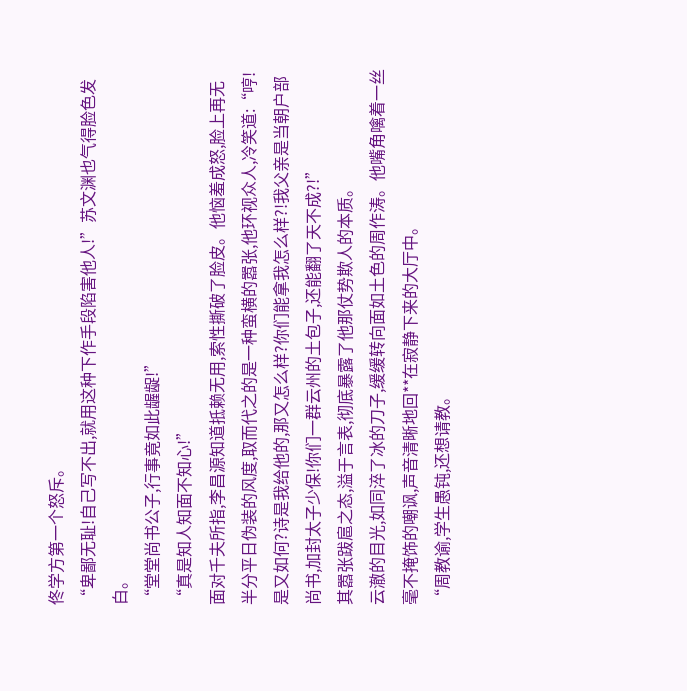佟学方第一个怒斥。
“卑鄙无耻!自己写不出,就用这种下作手段陷害他人!”苏文渊也气得脸色发白。
“堂堂尚书公子,行事竟如此龌龊!”
“真是知人知面不知心!”
面对千夫所指,李昌源知道抵赖无用,索性撕破了脸皮。他恼羞成怒,脸上再无半分平日伪装的风度,取而代之的是一种蛮横的嚣张,他环视众人,冷笑道:“哼!是又如何?诗是我给他的,那又怎么样?你们能拿我怎么样?!我父亲是当朝户部尚书,加封太子少保!你们一群云州的土包子,还能翻了天不成?!”
其嚣张跋扈之态,溢于言表,彻底暴露了他那仗势欺人的本质。
云澈的目光,如同淬了冰的刀子,缓缓转向面如土色的周作涛。他嘴角噙着一丝毫不掩饰的嘲讽,声音清晰地回**在寂静下来的大厅中。
“周教谕,学生愚钝,还想请教。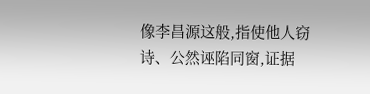像李昌源这般,指使他人窃诗、公然诬陷同窗,证据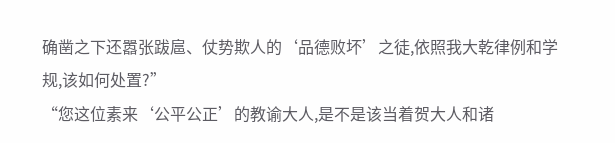确凿之下还嚣张跋扈、仗势欺人的‘品德败坏’之徒,依照我大乾律例和学规,该如何处置?”
“您这位素来‘公平公正’的教谕大人,是不是该当着贺大人和诸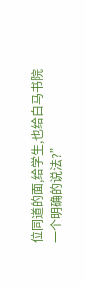位同道的面,给学生,也给白马书院一个明确的说法?”